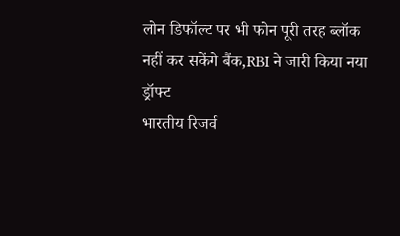लोन डिफॉल्ट पर भी फोन पूरी तरह ब्लॉक नहीं कर सकेंगे बैंक,RBI ने जारी किया नया ड्रॉफ्ट
भारतीय रिजर्व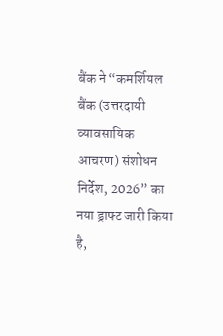बैंक ने “कमर्शियल बैंक (उत्तरदायी व्यावसायिक आचरण) संशोधन निर्देश, 2026” का नया ड्राफ्ट जारी किया है,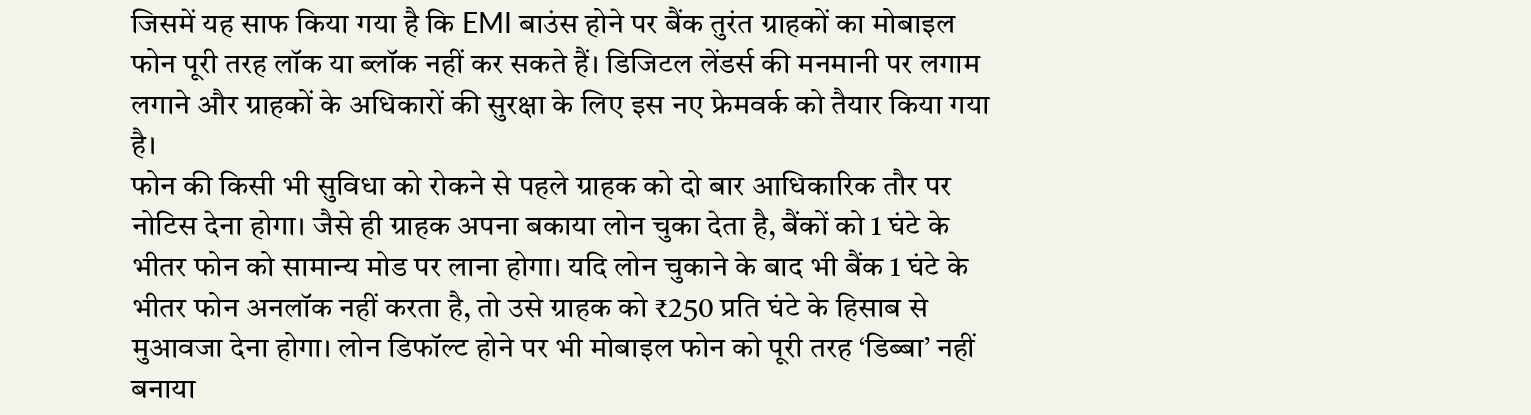जिसमें यह साफ किया गया है कि EMI बाउंस होने पर बैंक तुरंत ग्राहकों का मोबाइल फोन पूरी तरह लॉक या ब्लॉक नहीं कर सकते हैं। डिजिटल लेंडर्स की मनमानी पर लगाम लगाने और ग्राहकों के अधिकारों की सुरक्षा के लिए इस नए फ्रेमवर्क को तैयार किया गया है।
फोन की किसी भी सुविधा को रोकने से पहले ग्राहक को दो बार आधिकारिक तौर पर नोटिस देना होगा। जैसे ही ग्राहक अपना बकाया लोन चुका देता है, बैंकों को 1 घंटे के भीतर फोन को सामान्य मोड पर लाना होगा। यदि लोन चुकाने के बाद भी बैंक 1 घंटे के भीतर फोन अनलॉक नहीं करता है, तो उसे ग्राहक को ₹250 प्रति घंटे के हिसाब से मुआवजा देना होगा। लोन डिफॉल्ट होने पर भी मोबाइल फोन को पूरी तरह ‘डिब्बा’ नहीं बनाया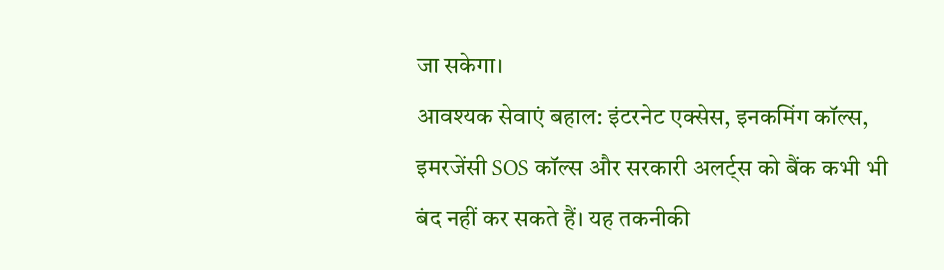जा सकेगा।
आवश्यक सेवाएं बहाल: इंटरनेट एक्सेस, इनकमिंग कॉल्स, इमरजेंसी SOS कॉल्स और सरकारी अलर्ट्स को बैंक कभी भी बंद नहीं कर सकते हैं। यह तकनीकी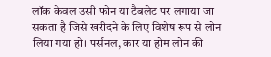लॉक केवल उसी फोन या टैबलेट पर लगाया जा सकता है जिसे खरीदने के लिए विशेष रूप से लोन लिया गया हो। पर्सनल, कार या होम लोन की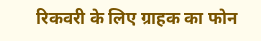रिकवरी के लिए ग्राहक का फोन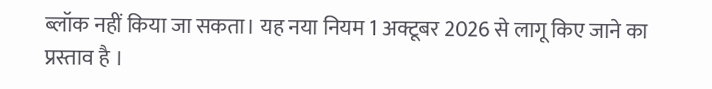ब्लॉक नहीं किया जा सकता। यह नया नियम 1 अक्टूबर 2026 से लागू किए जाने का प्रस्ताव है ।